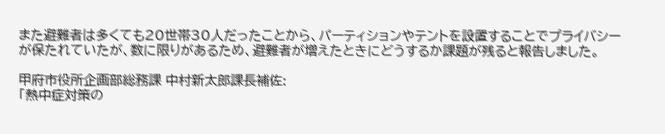また避難者は多くても20世帯30人だったことから、パーティションやテントを設置することでプライバシーが保たれていたが、数に限りがあるため、避難者が増えたときにどうするか課題が残ると報告しました。

甲府市役所企画部総務課 中村新太郎課長補佐:
「熱中症対策の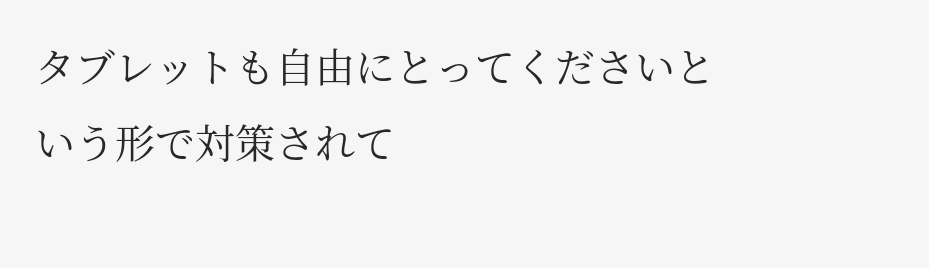タブレットも自由にとってくださいという形で対策されて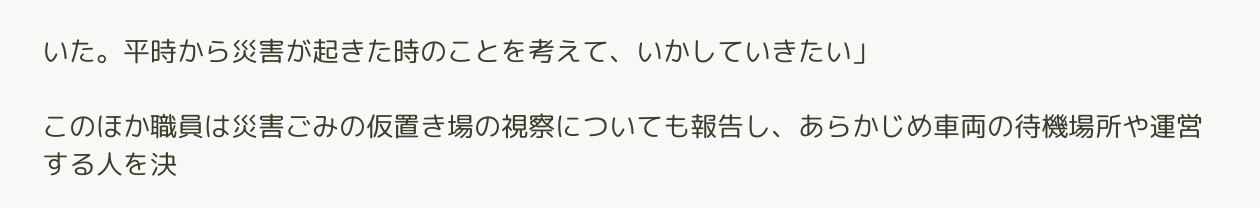いた。平時から災害が起きた時のことを考えて、いかしていきたい」

このほか職員は災害ごみの仮置き場の視察についても報告し、あらかじめ車両の待機場所や運営する人を決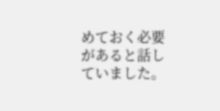めておく必要があると話していました。